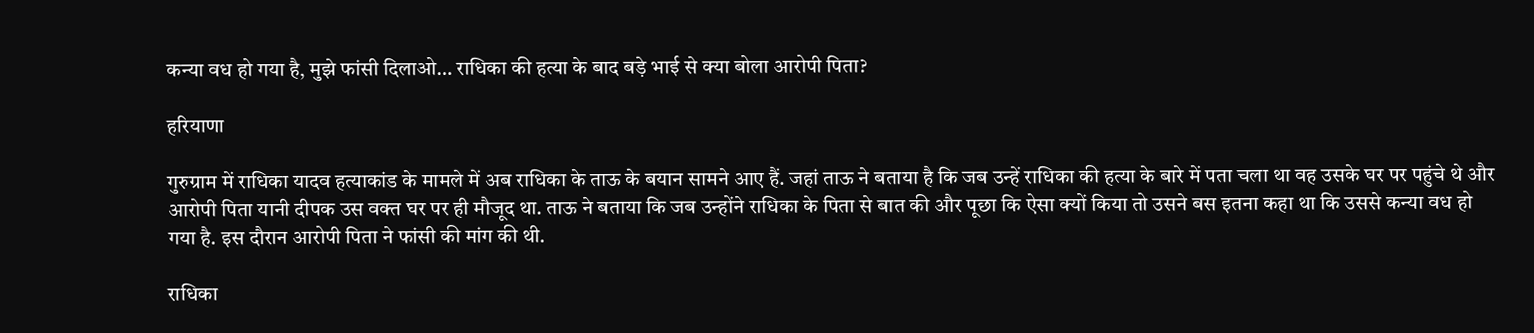कन्या वध हो गया है, मुझे फांसी दिलाओ… राधिका की हत्या के बाद बड़े भाई से क्या बोला आरोपी पिता?

हरियाणा

गुरुग्राम में राधिका यादव हत्याकांड के मामले में अब राधिका के ताऊ के बयान सामने आए हैं. जहां ताऊ ने बताया है कि जब उन्हें राधिका की हत्या के बारे में पता चला था वह उसके घर पर पहुंचे थे और आरोपी पिता यानी दीपक उस वक्त घर पर ही मौजूद था. ताऊ ने बताया कि जब उन्होंने राधिका के पिता से बात की और पूछा कि ऐसा क्यों किया तो उसने बस इतना कहा था कि उससे कन्या वध हो गया है. इस दौरान आरोपी पिता ने फांसी की मांग की थी.

राधिका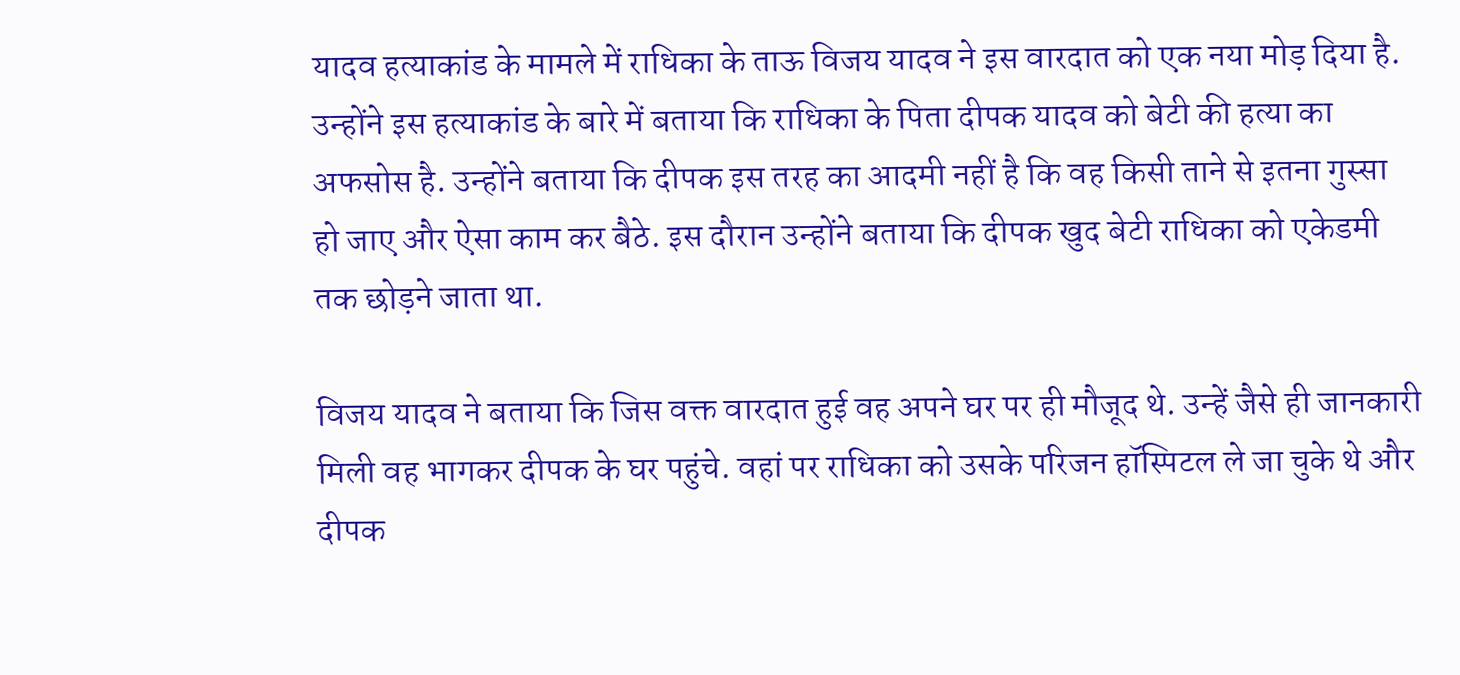यादव हत्याकांड के मामले में राधिका के ताऊ विजय यादव ने इस वारदात को एक नया मोड़ दिया है. उन्होंने इस हत्याकांड के बारे में बताया कि राधिका के पिता दीपक यादव को बेटी की हत्या का अफसोस है. उन्होंने बताया कि दीपक इस तरह का आदमी नहीं है कि वह किसी ताने से इतना गुस्सा हो जाए और ऐसा काम कर बैठे. इस दौरान उन्होंने बताया कि दीपक खुद बेटी राधिका को एकेडमी तक छोड़ने जाता था.

विजय यादव ने बताया कि जिस वक्त वारदात हुई वह अपने घर पर ही मौजूद थे. उन्हें जैसे ही जानकारी मिली वह भागकर दीपक के घर पहुंचे. वहां पर राधिका को उसके परिजन हॉस्पिटल ले जा चुके थे और दीपक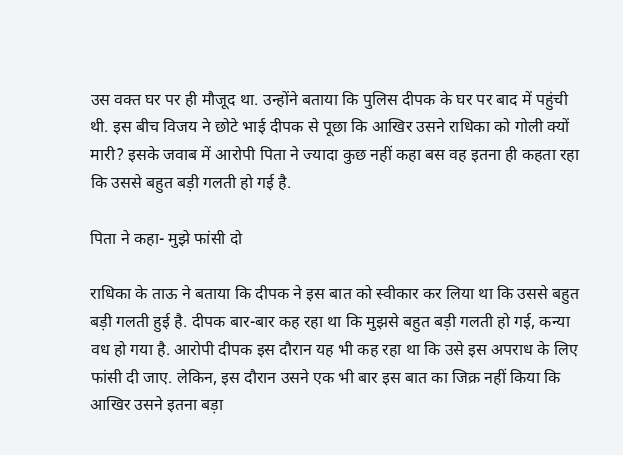उस वक्त घर पर ही मौजूद था. उन्होंने बताया कि पुलिस दीपक के घर पर बाद में पहुंची थी. इस बीच विजय ने छोटे भाई दीपक से पूछा कि आखिर उसने राधिका को गोली क्यों मारी? इसके जवाब में आरोपी पिता ने ज्यादा कुछ नहीं कहा बस वह इतना ही कहता रहा कि उससे बहुत बड़ी गलती हो गई है.

पिता ने कहा- मुझे फांसी दो

राधिका के ताऊ ने बताया कि दीपक ने इस बात को स्वीकार कर लिया था कि उससे बहुत बड़ी गलती हुई है. दीपक बार-बार कह रहा था कि मुझसे बहुत बड़ी गलती हो गई, कन्या वध हो गया है. आरोपी दीपक इस दौरान यह भी कह रहा था कि उसे इस अपराध के लिए फांसी दी जाए. लेकिन, इस दौरान उसने एक भी बार इस बात का जिक्र नहीं किया कि आखिर उसने इतना बड़ा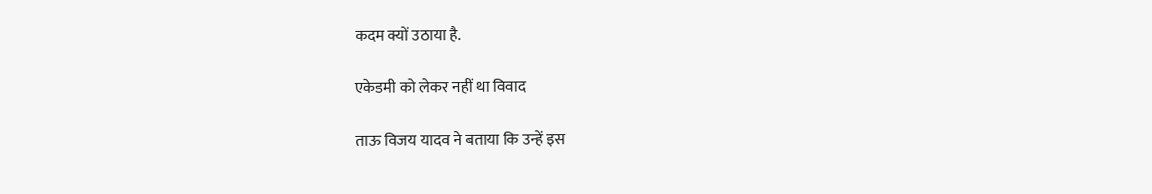कदम क्यों उठाया है.

एकेडमी को लेकर नहीं था विवाद

ताऊ विजय यादव ने बताया कि उन्हें इस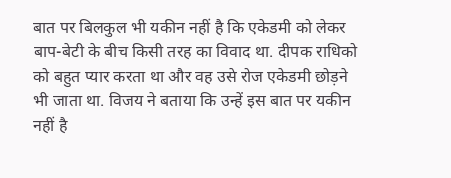बात पर बिलकुल भी यकीन नहीं है कि एकेडमी को लेकर बाप-बेटी के बीच किसी तरह का विवाद था. दीपक राधिको को बहुत प्यार करता था और वह उसे रोज एकेडमी छोड़ने भी जाता था. विजय ने बताया कि उन्हें इस बात पर यकीन नहीं है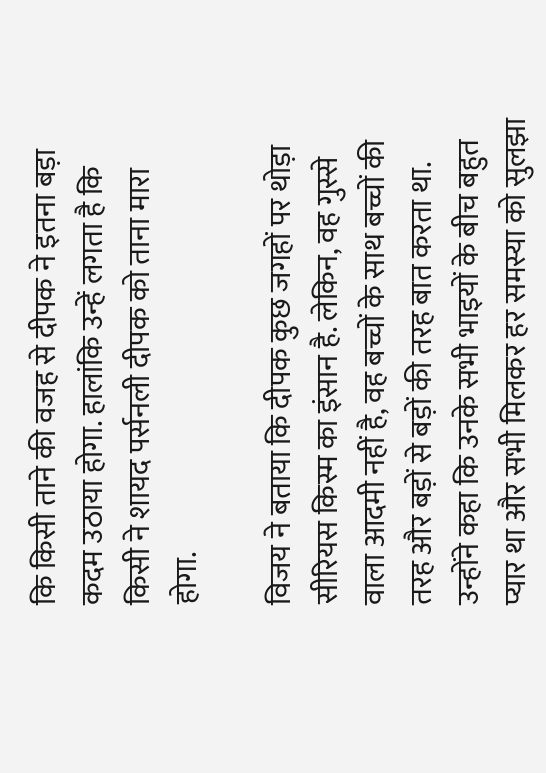कि किसी ताने की वजह से दीपक ने इतना बड़ा कदम उठाया होगा. हालांकि उन्हें लगता है कि किसी ने शायद पर्सनली दीपक को ताना मारा होगा.

विजय ने बताया कि दीपक कुछ जगहों पर थोड़ा सीरियस किस्म का इंसान है. लेकिन, वह गुस्से वाला आदमी नहीं है, वह बच्चों के साथ बच्चों की तरह और बड़ों से बड़ों की तरह बात करता था. उन्होंने कहा कि उनके सभी भाइयों के बीच बहुत प्यार था और सभी मिलकर हर समस्या को सुलझा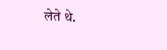लेते थे.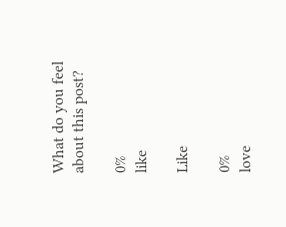What do you feel about this post?

0%
like

Like

0%
love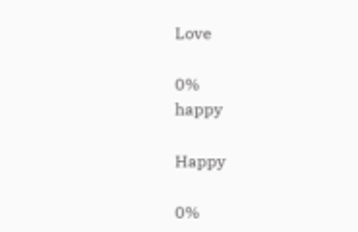Love

0%
happy

Happy

0%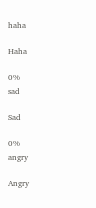haha

Haha

0%
sad

Sad

0%
angry

Angry